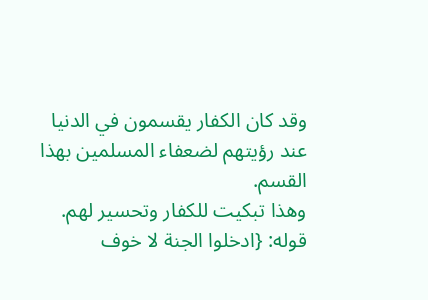وقد كان الكفار يقسمون في الدنيا عند رؤيتهم لضعفاء المسلمين بهذا القسم.
وهذا تبكيت للكفار وتحسير لهم.
قوله: {ادخلوا الجنة لا خوف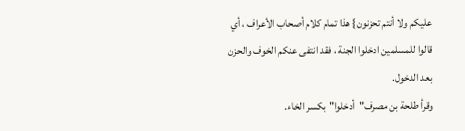عليكم ولا أنتم تحزنون} هذا تمام كلام أصحاب الأعراف ، أي قالوا للمسلمين ادخلوا الجنة ، فقد انتفى عنكم الخوف والحزن بعد الدخول.
وقرأ طلحة بن مصرف"أدخلوا"بكسر الخاء.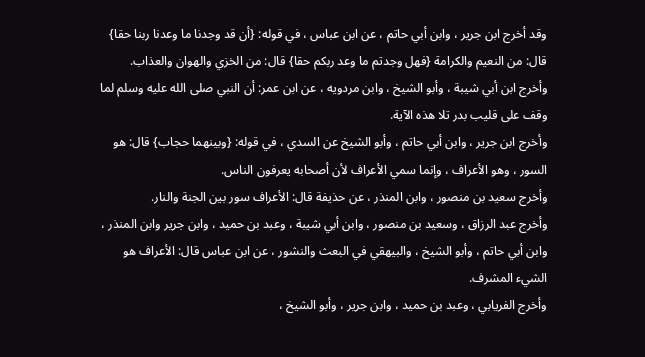وقد أخرج ابن جرير ، وابن أبي حاتم ، عن ابن عباس ، في قوله: {أن قد وجدنا ما وعدنا ربنا حقا} قال: من النعيم والكرامة {فهل وجدتم ما وعد ربكم حقا} قال: من الخزي والهوان والعذاب.
وأخرج ابن أبي شيبة ، وأبو الشيخ ، وابن مردويه ، عن ابن عمر: أن النبي صلى الله عليه وسلم لما وقف على قليب بدر تلا هذه الآية.
وأخرج ابن جرير ، وابن أبي حاتم ، وأبو الشيخ عن السدي ، في قوله: {وبينهما حجاب} قال: هو السور ، وهو الأعراف ، وإنما سمي الأعراف لأن أصحابه يعرفون الناس.
وأخرج سعيد بن منصور ، وابن المنذر ، عن حذيفة قال: الأعراف سور بين الجنة والنار.
وأخرج عبد الرزاق ، وسعيد بن منصور ، وابن أبي شيبة ، وعبد بن حميد ، وابن جرير وابن المنذر ، وابن أبي حاتم ، وأبو الشيخ ، والبيهقي في البعث والنشور ، عن ابن عباس قال: الأعراف هو الشيء المشرف.
وأخرج الفريابي ، وعبد بن حميد ، وابن جرير ، وأبو الشيخ ،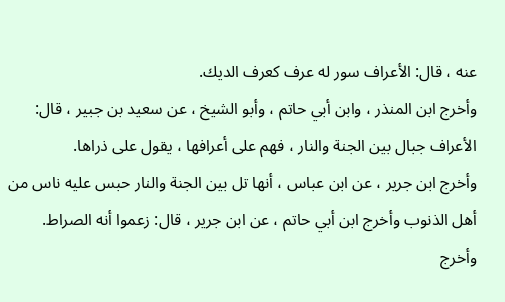عنه ، قال: الأعراف سور له عرف كعرف الديك.
وأخرج ابن المنذر ، وابن أبي حاتم ، وأبو الشيخ ، عن سعيد بن جبير ، قال: الأعراف جبال بين الجنة والنار ، فهم على أعرافها ، يقول على ذراها.
وأخرج ابن جرير ، عن ابن عباس ، أنها تل بين الجنة والنار حبس عليه ناس من أهل الذنوب وأخرج ابن أبي حاتم ، عن ابن جرير ، قال: زعموا أنه الصراط.
وأخرج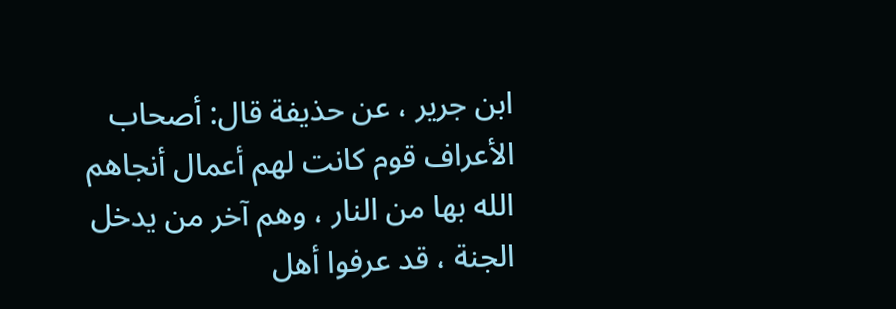ابن جرير ، عن حذيفة قال: أصحاب الأعراف قوم كانت لهم أعمال أنجاهم الله بها من النار ، وهم آخر من يدخل الجنة ، قد عرفوا أهل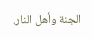الجنة وأهل النار.